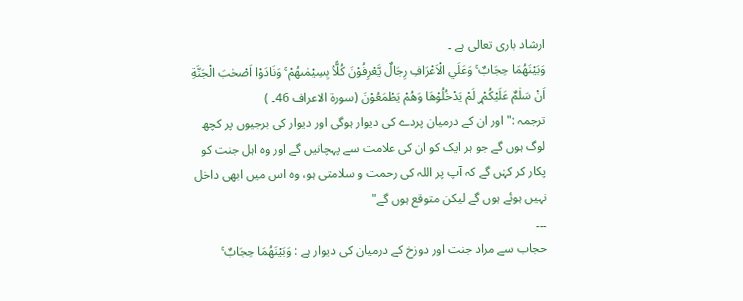ارشاد باری تعالی ہے ۔
وَبَيْنَهُمَا حِجَابٌ ۚ وَعَلَي الْاَعْرَافِ رِجَالٌ يَّعْرِفُوْنَ كُلًّاۢ بِسِيْمٰىهُمْ ۚ وَنَادَوْا اَصْحٰبَ الْجَنَّةِ اَنْ سَلٰمٌ عَلَيْكُمْ ۣ لَمْ يَدْخُلُوْهَا وَهُمْ يَطْمَعُوْنَ (سورۃ الاعراف 46۔ )
ترجمہ :" اور ان کے درمیان پردے کی دیوار ہوگی اور دیوار کی برجیوں پر کچھ لوگ ہوں گے جو ہر ایک کو ان کی علامت سے پہچانیں گے اور وہ اہل جنت کو پکار کر کہٰں گے کہ آپ پر اللہ کی رحمت و سلامتی ہو، وہ اس میں ابھی داخل نہیں ہوئے ہوں گے لیکن متوقع ہوں گے"
۔۔۔
حجاب سے مراد جنت اور دوزخ کے درمیان کی دیوار ہے : وَبَيْنَهُمَا حِجَابٌ ۚ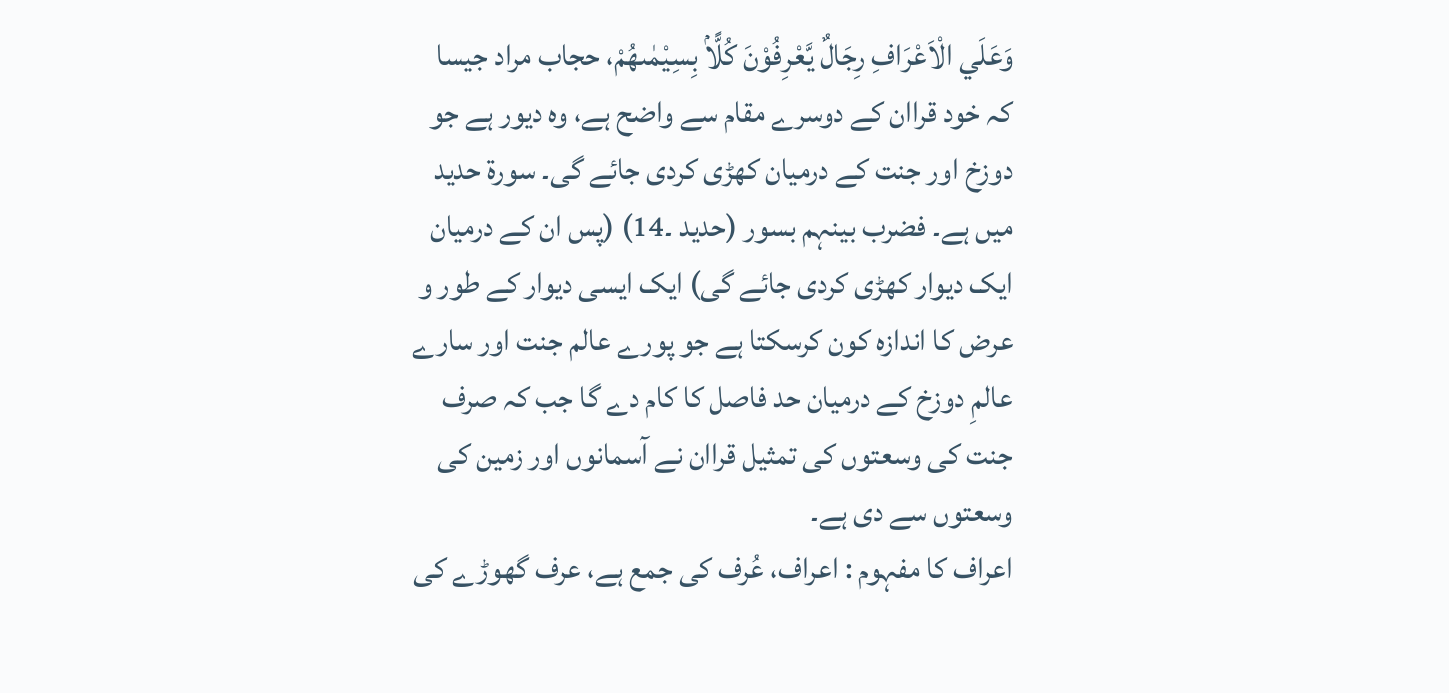وَعَلَي الْاَعْرَافِ رِجَالٌ يَّعْرِفُوْنَ كُلًّاۢ بِسِيْمٰىهُمْ، حجاب مراد جیسا کہ خود قراان کے دوسرے مقام سے واضح ہے، وہ دیور ہے جو دوزخ اور جنت کے درمیان کھڑی کردی جائے گی۔ سورۃ حدید میں ہے۔ فضرب بینہم بسور (حدید ۔14) (پس ان کے درمیان ایک دیوار کھڑی کردی جائے گی) ایک ایسی دیوار کے طور و عرض کا اندازہ کون کرسکتا ہے جو پورے عالم جنت اور سارے عالمِ دوزخ کے درمیان حد فاصل کا کام دے گا جب کہ صرف جنت کی وسعتوں کی تمثیل قراان نے آسمانوں اور زمین کی وسعتوں سے دی ہے۔
اعراف کا مفہوم : اعراف، عُرف کی جمع ہے، عرف گھوڑے کی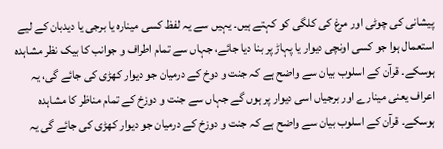پیشانی کی چوٹی اور مرغ کی کلگی کو کہتے ہیں۔ یہیں سے یہ لفظ کسی مینارہ یا برجی یا دیدبان کے لیے استعمال ہوا جو کسی اونچی دیوار یا پہاڑ پر بنا دیا جائے، جہاں سے تمام اطراف و جوانب کا بیک نظر مشاہدہ ہوسکے۔ قرآن کے اسلوب بیان سے واضح ہے کہ جنت و دوخ کے درمیان جو دیوار کھڑی کی جائے گی، یہ اعراف یعنی مینارے اور برجیاں اسی دیوار پر ہوں گے جہاں سے جنت و دوزخ کے تمام مناظر کا مشاہدہ ہوسکے۔ قرآن کے اسلوب بیان سے واضح ہے کہ جنت و دوزخ کے درمیان جو دیوار کھڑی کی جائے گی یہ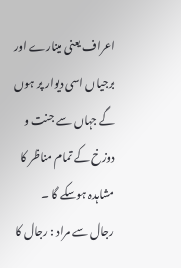اعراف یعنی مینارے اور برجیاں اسی دیوار پر ہوں گے جہاں سے جنت و دوزخ کے تمام مناظر کا مشاہدہ ہوسکے گا ۔
رجال سے مراد : رجال کا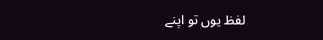لفظ یوں تو اپنے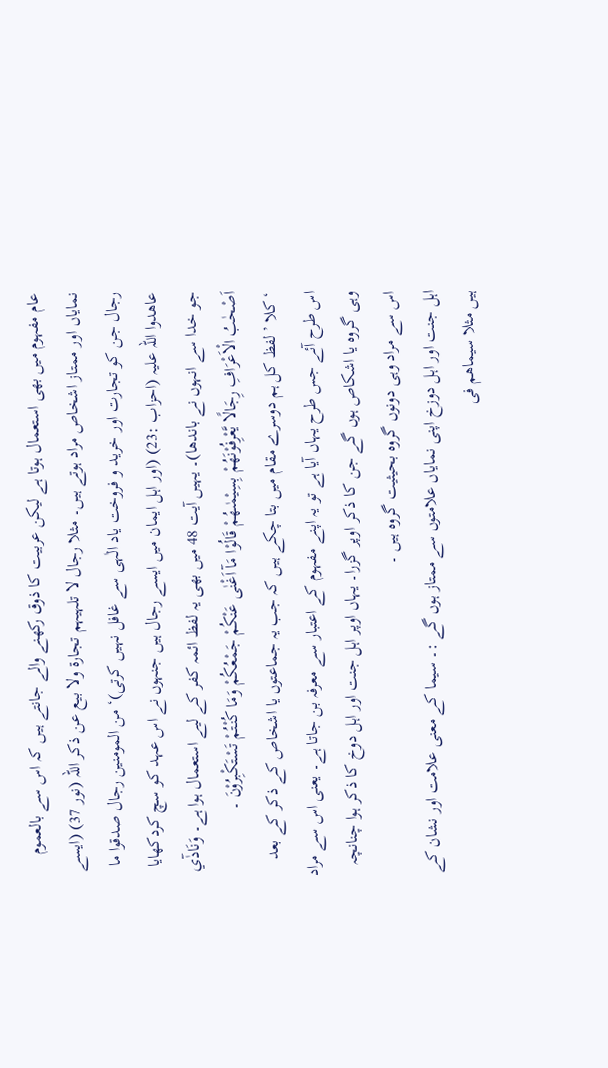عام مفہوم میں بھی استعمال ہوتا ہے لیکن عربیت کا ذوق رکھنے والے جانتے ہیں کہ اس سے بالعموم نمایاں اور ممتاز اشخاص مراد ہوتے ہیں۔ مثلا رجال لا تلہیہم تجارۃ ولا بیع عن ذکر اللہ (نور 37) (ایسے رجال جن کو تجارت اور خرید و فروخت یاد الٰہی سے غافل نہیں کرتی)‘ من المومنین رجال صدقوا ما عاھدوا اللہ علیہ (احزاب :23) (اور اہل ایمان میں ایسے رجال ہیں جنہوں نے اس عہد کو سچ کردکھایا جو خدا سے انہوں نے باندھا)۔ یہیں آیت 48 میں بھی یہ لفظ ائمہ کفر کے لیے استعمال ہوا ہے۔ وَنَادٰٓي اَصْحٰبُ الْاَعْرَافِ رِجَالًا يَّعْرِفُوْنَهُمْ بِسِيْمٰىهُمْ قَالُوْا مَآ اَغْنٰى عَنْكُمْ جَمْعُكُمْ وَمَا كُنْتُمْ تَسْتَكْبِرُوْنَ ۔
‘ کلا ’ لفظ کل ہم دوسرے مقام میں بتا چکے ہیں کہ جب یہ جماعتوں یا اشخاص کے ذکر کے بعد اس طرح آئے جس طرح یہاں آیا ہے تو یہ اپنے مفہوم کے اعتبار سے معرفہ بن جاتا ہے۔ یعنی اس سے مراد وہی گروہ یا اشکاص ہوں گے جن کا ذکر اوپر گزرا۔ یہاں اوپر اہل جنت اور اہل دوخ کا ذکر ہوا چنانچہ اس سے مراد وہی دونوں گروہ بحیثیت گروہ ہیں ۔
اہل جنت اور اہل دوزخ اپنی نمایاں علامتوں سے ممتاز ہوں گے :۔ سیما کے معنی علامت اور نشان کے ہیں مثلا سیماھم فی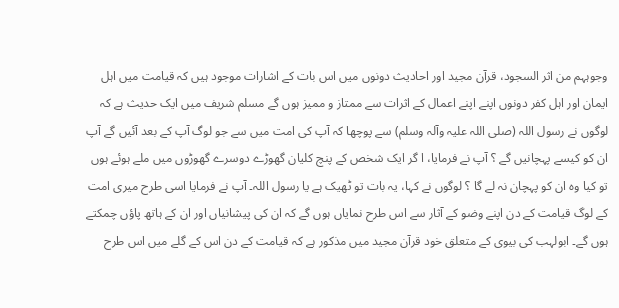وجوہہم من اثر السجود، قرآن مجید اور احادیث دونوں میں اس بات کے اشارات موجود ہیں کہ قیامت میں اہل ایمان اور اہل کفر دونوں اپنے اپنے اعمال کے اثرات سے ممتاز و ممیز ہوں گے مسلم شریف میں ایک حدیث ہے کہ لوگوں نے رسول اللہ (صلی اللہ علیہ وآلہ وسلم) سے پوچھا کہ آپ کی امت میں سے جو لوگ آپ کے بعد آئیں گے آپ ان کو کیسے پہچانیں گے ؟ آپ نے فرمایا، ا گر ایک شخص کے پنچ کلیان گھوڑے دوسرے گھوڑوں میں ملے ہوئے ہوں تو کیا وہ ان کو پہچان نہ لے گا ؟ لوگوں نے کہا، یہ بات تو ٹھیک ہے یا رسول اللہ۔ آپ نے فرمایا اسی طرح میری امت کے لوگ قیامت کے دن اپنے وضو کے آثار سے اس طرح نمایاں ہوں گے کہ ان کی پیشانیاں اور ان کے ہاتھ پاؤں چمکتے ہوں گے۔ ابولہب کی بیوی کے متعلق خود قرآن مجید میں مذکور ہے کہ قیامت کے دن اس کے گلے میں اس طرح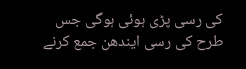کی رسی پڑی ہوئی ہوگی جس طرح کی رسی ایندھن جمع کرنے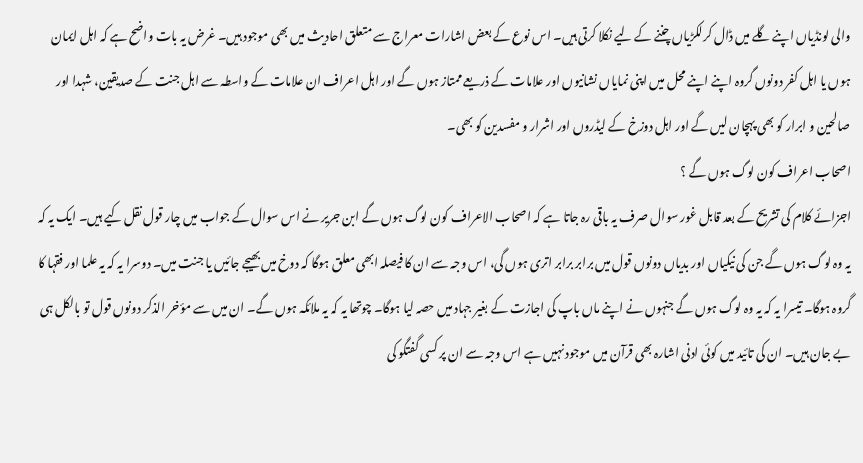والی لونڈیاں اپنے گلے میں ڈال کرلکڑیاں چننے کے لیے نکلا کرتی ہیں۔ اس نوع کے بعض اشارات معراج سے متعلق احادیث میں بھی موجود ہیں۔ غرض یہ بات واضح ہے کہ اہل ایمان ہوں یا اہل کفر دونوں گروہ اپنے اپنے محل میں اپنی نمایاں نشانیوں اور علامات کے ذریعے ممتاز ہوں گے اور اہل اعراف ان علامات کے واسطہ سے اہل جنت کے صدیقین، شہدا اور صالحین و ابرار کو بھی پہچان لیں گے اور اہل دوزخ کے لیڈروں اور اشرار و مفسدین کو بھی۔
اصحاب اعراف کون لوگ ہوں گے ؟
اجزائے کلام کی تشریح کے بعد قابل غور سوال صرف یہ باقی رہ جاتا ہے کہ اصحاب الاعراف کون لوگ ہوں گے ابن جریر نے اس سوال کے جواب میں چار قول نقل کیے ہیں۔ ایک یہ کہ یہ وہ لوگ ہوں گے جن کی نیکیاں اور بدیاں دونوں قول میں برابر برابر اتری ہوں گی، اس وجہ سے ان کا فیصلہ ابھی معلق ہوگا کہ دوخ میں بھیجے جائیں یا جنت میں۔ دوسرا یہ کہ یہ علما اور فقہا کا گروہ ہوگا۔ تیسرا یہ کہ یہ وہ لوگ ہوں گے جنہوں نے اپنے ماں باپ کی اجازت کے بغیر جہاد میں حصہ لیا ہوگا۔ چوتھا یہ کہ یہ ملائکہ ہوں گے۔ ان میں سے مؤخر الذکر دونوں قول تو بالکل ہی بے جان ہیں۔ ان کی تائید میں کوئی ادنی اشارہ بھی قرآن میں موجود نہیں ہے اس وجہ سے ان پر کسی گفتگو کی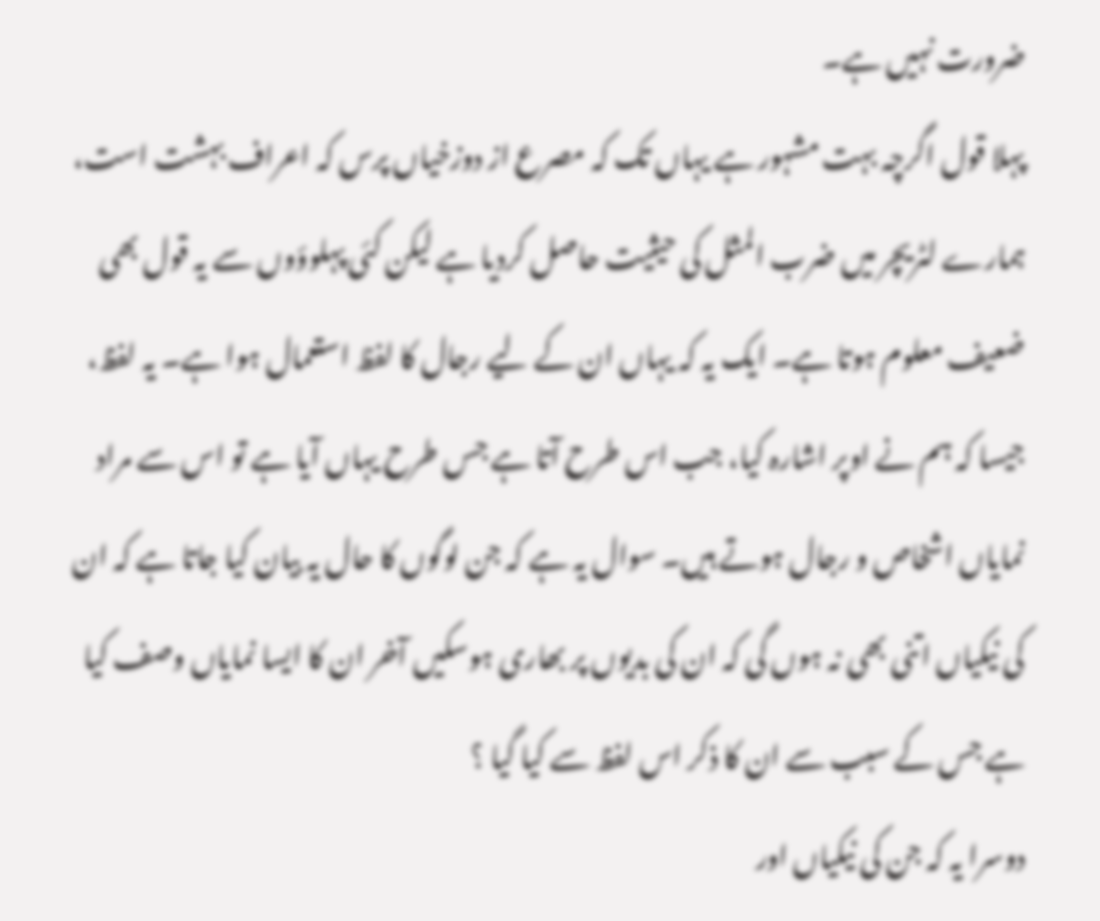ضرورت نہیں ہے۔
پہلا قول اگرچہ بہت مشہور ہے یہاں تک کہ مصرع از دوزخیاں پرس کہ اعراف بہشت است، ہمارے لٹریچر میں ضرب المثل کی حیثیت حاصل کردیا ہے لیکن کئی پہلوؤوں سے یہ قول بھی ضعیف معلوم ہوتا ہے۔ ایک یہ کہ یہاں ان کے لیے رجال کا لفظ استعمال ہوا ہے۔ یہ لفظ، جیسا کہ ہم نے اوپر اشارہ کیا، جب اس طرح آتا ہے جس طرح یہاں آیا ہے تو اس سے مراد نمایاں اشخاص و رجال ہوتے ہیں۔ سوال یہ ہے کہ جن لوگوں کا حال یہ بیان کیا جاتا ہے کہ ان کی نیکیاں اتنی بھی نہ ہوں گی کہ ان کی بدیوں پر بھاری ہوسکیں آخر ان کا ایسا نمایاں وصف کیا ہے جس کے سبب سے ان کا ذکر اس لفظ سے کیا گیا ؟
دوسرا یہ کہ جن کی نیکیاں اور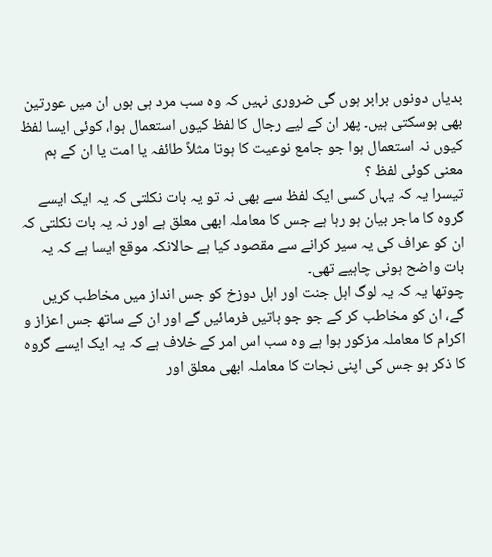بدیاں دونوں برابر ہوں گی ضروری نہیں کہ وہ سب مرد ہی ہوں ان میں عورتین بھی ہوسکتی ہیں۔ پھر ان کے لیے رجال کا لفظ کیوں استعمال ہوا، کوئی ایسا لفظ کیوں نہ استعمال ہوا جو جامع نوعیت کا ہوتا مثلاً طائفہ یا امت یا ان کے ہم معنی کوئی لفظ ؟
تیسرا یہ کہ یہاں کسی ایک لفظ سے بھی نہ تو یہ بات نکلتی کہ یہ ایک ایسے گروہ کا ماجر بیان ہو رہا ہے جس کا معاملہ ابھی معلق ہے اور نہ یہ بات نکلتی کہ ان کو عراف کی یہ سیر کرانے سے مقصود کیا ہے حالانکہ موقع ایسا ہے کہ یہ بات واضح ہونی چاہیے تھی۔
چوتھا یہ کہ یہ لوگ اہل جنت اور اہل دوزخ کو جس انداز میں مخاطب کریں گے، ان کو مخاطب کر کے جو جو باتیں فرمائیں گے اور ان کے ساتھ جس اعزاز و اکرام کا معاملہ مزکور ہوا ہے وہ سب اس امر کے خلاف ہے کہ یہ ایک ایسے گروہ کا ذکر ہو جس کی اپنی نجات کا معاملہ ابھی معلق اور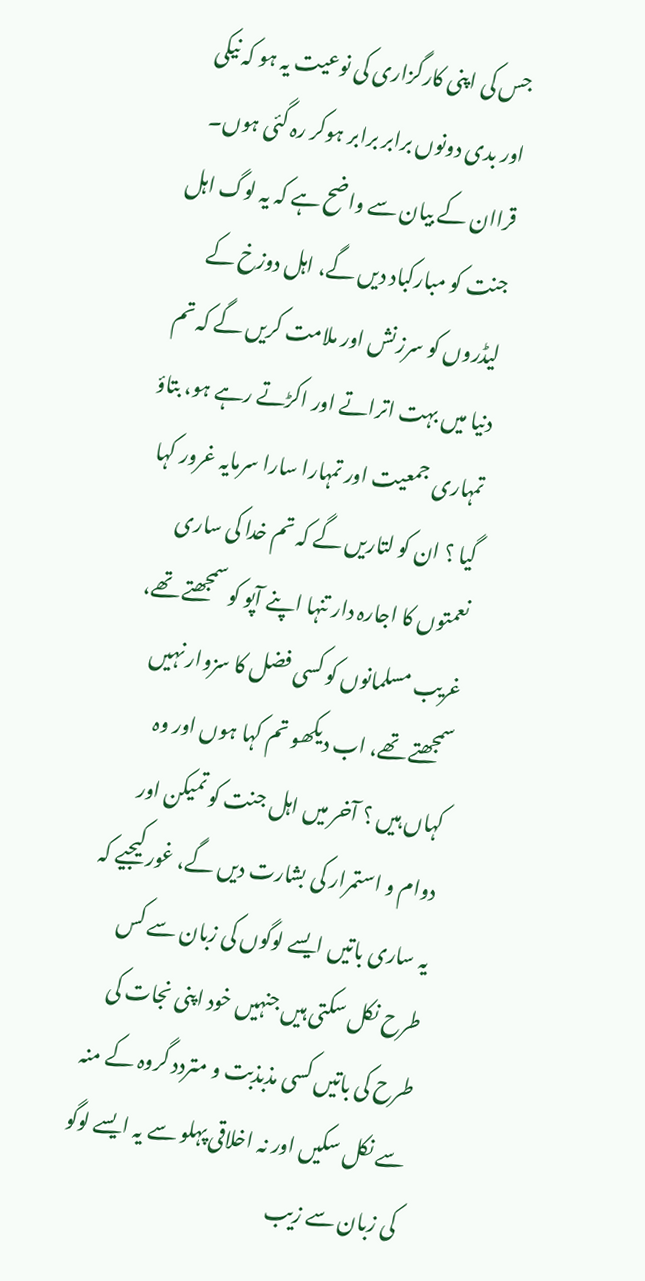جس کی اپنی کارگزاری کی نوعیت یہ ہو کہ نیکی اور بدی دونوں برابر برابر ہوکر رہ گئی ہوں۔ قراان کے بیان سے واضح ہے کہ یہ لوگ اہل جنت کو مبارکباد دیں گے، اہل دوزخ کے لیڈروں کو سرزنش اور ملامت کریں گے کہ تم دنیا میں بہت اتراتے اور اکڑتے رہے ہو، بتاؤ تمہاری جمعیت اور تمہارا سارا سرمایہ غرور کہا گیا ؟ ان کو لتاریں گے کہ تم خدا کی ساری نعمتوں کا اجارہ دار تنہا اپنے آپو کو سمجھتے تھے، غریب مسلمانوں کو کسی فضل کا سزوار نہیں سمجھتے تھے، اب دیکھو تم کہا ہوں اور وہ کہاں ہیں ؟ آخر میں اہل جنت کو تمیکن اور دوام و استمرار کی بشارت دیں گے، غور کیجیے کہ یہ ساری باتیں ایسے لوگوں کی زبان سے کس طرح نکل سکتی ہیں جنہیں خود اپنی نجات کی طرح کی باتیں کسی مذبذبت و متردد گروہ کے منہ سے نکل سکیں اور نہ اخلاقی پہلو سے یہ ایسے لوگو کی زبان سے زیب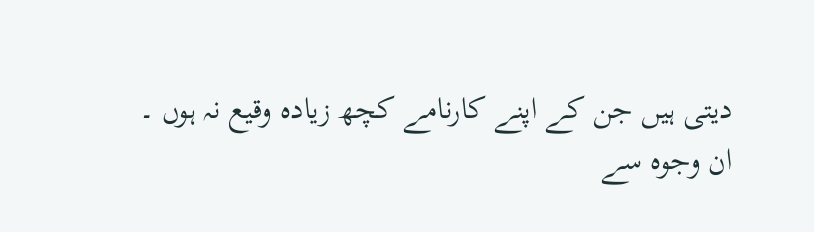دیتی ہیں جن کے اپنے کارنامے کچھ زیادہ وقیع نہ ہوں ۔
ان وجوہ سے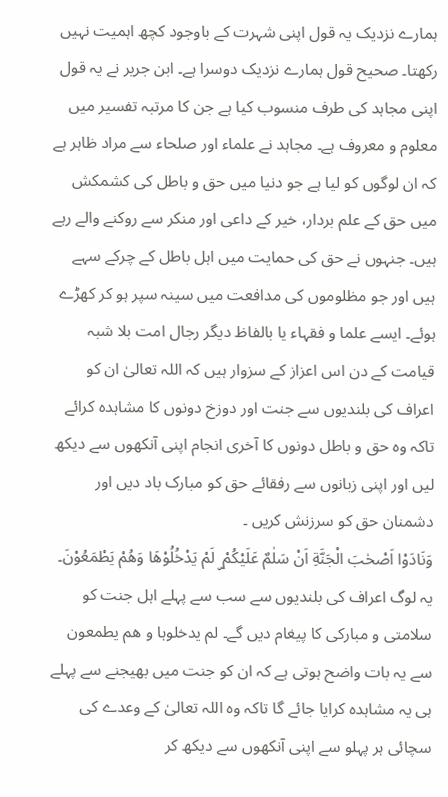ہمارے نزدیک یہ قول اپنی شہرت کے باوجود کچھ اہمیت نہیں رکھتا۔ صحیح قول ہمارے نزدیک دوسرا ہے۔ ابن جریر نے یہ قول اپنی مجاہد کی طرف منسوب کیا ہے جن کا مرتبہ تفسیر میں معلوم و معروف ہے۔ مجاہد نے علماء اور صلحاء سے مراد ظاہر ہے کہ ان لوگوں کو لیا ہے جو دنیا میں حق و باطل کی کشمکش میں حق کے علم بردار، خیر کے داعی اور منکر سے روکنے والے رہے ہیں۔ جنہوں نے حق کی حمایت میں اہل باطل کے چرکے سہے ہیں اور جو مظلوموں کی مدافعت میں سینہ سپر ہو کر کھڑے ہوئے۔ ایسے علما و فقہاء یا بالفاظ دیگر رجال امت بلا شبہ قیامت کے دن اس اعزاز کے سزوار ہیں کہ اللہ تعالیٰ ان کو اعراف کی بلندیوں سے جنت اور دوزخ دونوں کا مشاہدہ کرائے تاکہ وہ حق و باطل دونوں کا آخری انجام اپنی آنکھوں سے دیکھ لیں اور اپنی زبانوں سے رفقائے حق کو مبارک باد دیں اور دشمنان حق کو سرزنش کریں ۔
وَنَادَوْا اَصْحٰبَ الْجَنَّةِ اَنْ سَلٰمٌ عَلَيْكُمْ ۣ لَمْ يَدْخُلُوْهَا وَهُمْ يَطْمَعُوْنَ۔ یہ لوگ اعراف کی بلندیوں سے سب سے پہلے اہل جنت کو سلامتی و مبارکی کا پیغام دیں گے۔ لم یدخلوہا و ھم یطمعون سے یہ بات واضح ہوتی ہے کہ ان کو جنت میں بھیجنے سے پہلے ہی یہ مشاہدہ کرایا جائے گا تاکہ وہ اللہ تعالیٰ کے وعدے کی سچائی ہر پہلو سے اپنی آنکھوں سے دیکھ کر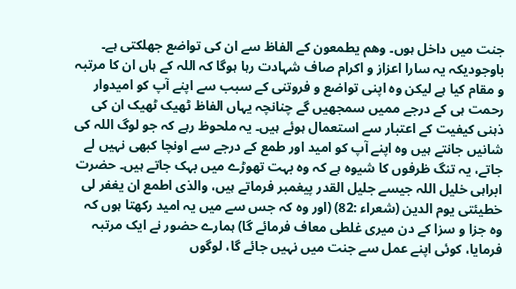جنت میں داخل ہوں۔ وھم یطمعون کے الفاظ سے ان کی تواضع جھلکتی ہے۔ باوجودیکہ یہ سارا اعزاز و اکرام صاف شہادت رہا ہوگا کہ اللہ کے ہاں ان کا مرتبہ و مقام کیا ہے لیکن وہ اپنی تواضع و فروتنی کے سبب سے اپنے آپ کو امیدوار رحمت ہی کے درجے ممیں سمجھیں گے چنانچہ یہاں الفاظ ٹھیک ٹھیک ان کی ذہنی کیفیت کے اعتبار سے استعمال ہوئے ہیں۔ یہ ملحوظ رہے کہ جو لوگ اللہ کی شانیں جانتے ہیں وہ اپنے آپ کو امید اور طمع کے درجے سے اونچا کبھی نہیں لے جاتے، یہ تنگ ظرفوں کا شیوہ ہے کہ وہ بہت تھوڑے میں بہک جاتے ہیں۔ حضرت ابراہی خلیل اللہ جیسے جلیل القدر پیغمبر فرماتے ہیں، والذی اطمع ان یغفر لی خطیئتی یوم الدین (شعراء :82) (اور وہ کہ جس سے میں یہ امید رکھتا ہوں کہ وہ جزا و سزا کے دن میری غلطی معاف فرمائے گا) ہمارے حضور نے ایک مرتبہ فرمایا، کوئی اپنے عمل سے جنت میں نہیں جائے گا، لوگوں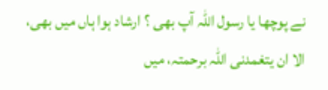نے پوچھا یا رسول اللہ آپ بھی ؟ ارشاد ہوا ہاں میں بھی، الا ان یتغمدنی اللہ برحمتہ، میں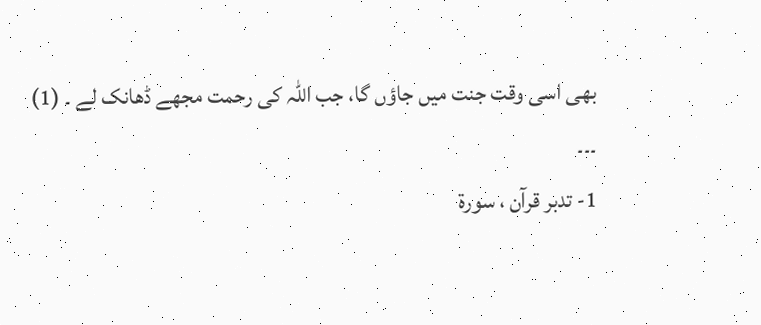بھی اسی وقت جنت میں جاؤں گا، جب اللہ کی رحمت مجھے ڈھانک لے ۔ (1)
۔۔۔
1- تدبر قرآن ، سورۃ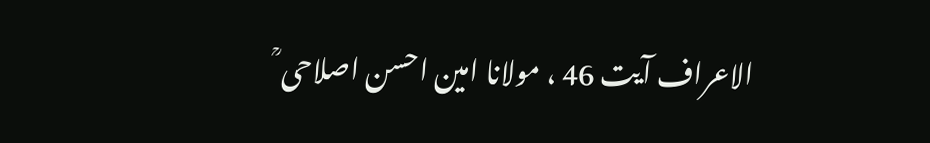الاعراف آیت 46 ، مولانا امین احسن اصلاحی ؒ